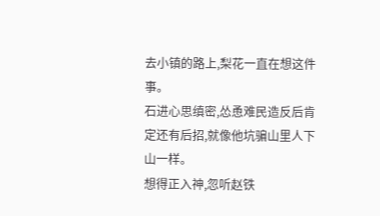去小镇的路上,梨花一直在想这件事。
石进心思缜密,怂恿难民造反后肯定还有后招,就像他坑骗山里人下山一样。
想得正入神,忽听赵铁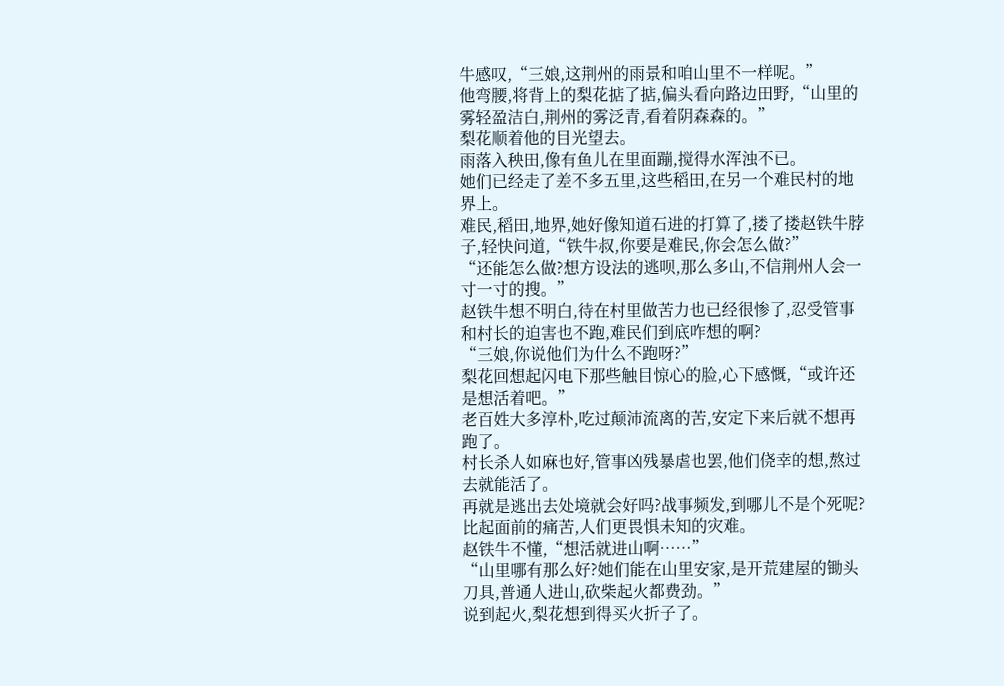牛感叹,“三娘,这荆州的雨景和咱山里不一样呢。”
他弯腰,将背上的梨花掂了掂,偏头看向路边田野,“山里的雾轻盈洁白,荆州的雾泛青,看着阴森森的。”
梨花顺着他的目光望去。
雨落入秧田,像有鱼儿在里面蹦,搅得水浑浊不已。
她们已经走了差不多五里,这些稻田,在另一个难民村的地界上。
难民,稻田,地界,她好像知道石进的打算了,搂了搂赵铁牛脖子,轻快问道,“铁牛叔,你要是难民,你会怎么做?”
“还能怎么做?想方设法的逃呗,那么多山,不信荆州人会一寸一寸的搜。”
赵铁牛想不明白,待在村里做苦力也已经很惨了,忍受管事和村长的迫害也不跑,难民们到底咋想的啊?
“三娘,你说他们为什么不跑呀?”
梨花回想起闪电下那些触目惊心的脸,心下感慨,“或许还是想活着吧。”
老百姓大多淳朴,吃过颠沛流离的苦,安定下来后就不想再跑了。
村长杀人如麻也好,管事凶残暴虐也罢,他们侥幸的想,熬过去就能活了。
再就是逃出去处境就会好吗?战事频发,到哪儿不是个死呢?比起面前的痛苦,人们更畏惧未知的灾难。
赵铁牛不懂,“想活就进山啊……”
“山里哪有那么好?她们能在山里安家,是开荒建屋的锄头刀具,普通人进山,砍柴起火都费劲。”
说到起火,梨花想到得买火折子了。